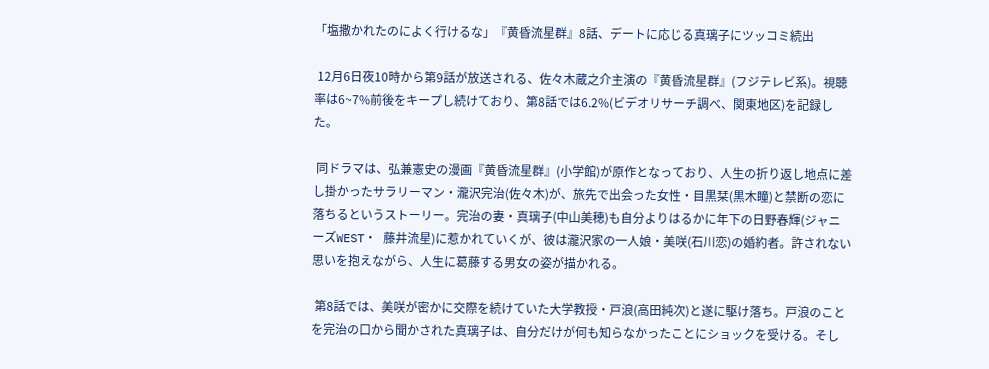「塩撒かれたのによく行けるな」『黄昏流星群』8話、デートに応じる真璃子にツッコミ続出

 12月6日夜10時から第9話が放送される、佐々木蔵之介主演の『黄昏流星群』(フジテレビ系)。視聴率は6~7%前後をキープし続けており、第8話では6.2%(ビデオリサーチ調べ、関東地区)を記録した。

 同ドラマは、弘兼憲史の漫画『黄昏流星群』(小学館)が原作となっており、人生の折り返し地点に差し掛かったサラリーマン・瀧沢完治(佐々木)が、旅先で出会った女性・目黒栞(黒木瞳)と禁断の恋に落ちるというストーリー。完治の妻・真璃子(中山美穂)も自分よりはるかに年下の日野春輝(ジャニーズWEST・ 藤井流星)に惹かれていくが、彼は瀧沢家の一人娘・美咲(石川恋)の婚約者。許されない思いを抱えながら、人生に葛藤する男女の姿が描かれる。

 第8話では、美咲が密かに交際を続けていた大学教授・戸浪(高田純次)と遂に駆け落ち。戸浪のことを完治の口から聞かされた真璃子は、自分だけが何も知らなかったことにショックを受ける。そし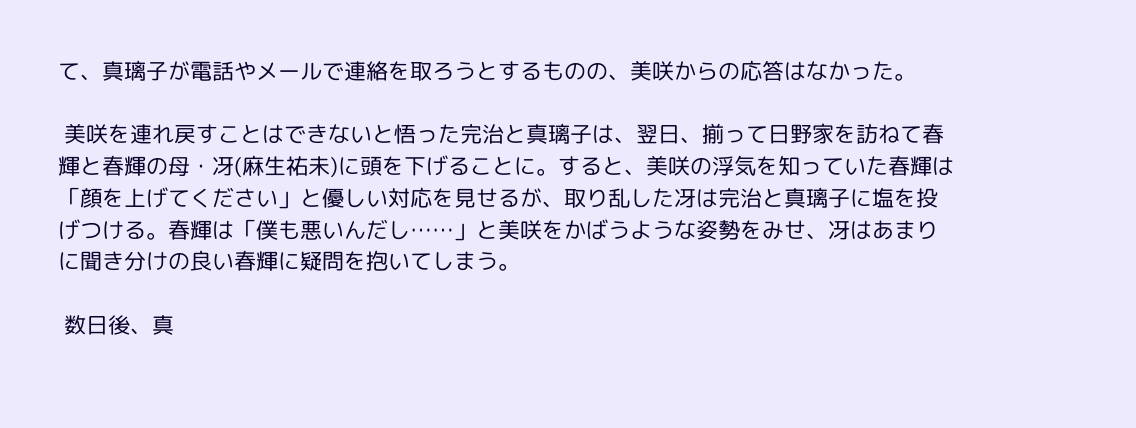て、真璃子が電話やメールで連絡を取ろうとするものの、美咲からの応答はなかった。

 美咲を連れ戻すことはできないと悟った完治と真璃子は、翌日、揃って日野家を訪ねて春輝と春輝の母・冴(麻生祐未)に頭を下げることに。すると、美咲の浮気を知っていた春輝は「顔を上げてください」と優しい対応を見せるが、取り乱した冴は完治と真璃子に塩を投げつける。春輝は「僕も悪いんだし……」と美咲をかばうような姿勢をみせ、冴はあまりに聞き分けの良い春輝に疑問を抱いてしまう。

 数日後、真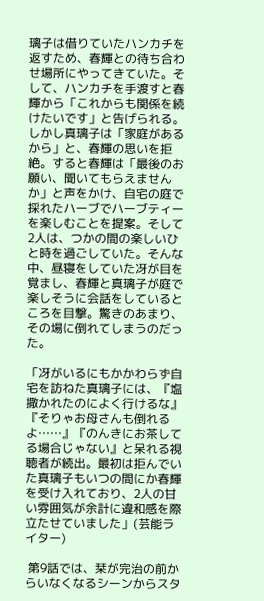璃子は借りていたハンカチを返すため、春輝との待ち合わせ場所にやってきていた。そして、ハンカチを手渡すと春輝から「これからも関係を続けたいです」と告げられる。しかし真璃子は「家庭があるから」と、春輝の思いを拒絶。すると春輝は「最後のお願い、聞いてもらえませんか」と声をかけ、自宅の庭で採れたハーブでハーブティーを楽しむことを提案。そして2人は、つかの間の楽しいひと時を過ごしていた。そんな中、昼寝をしていた冴が目を覚まし、春輝と真璃子が庭で楽しそうに会話をしているところを目撃。驚きのあまり、その場に倒れてしまうのだった。

「冴がいるにもかかわらず自宅を訪ねた真璃子には、『塩撒かれたのによく行けるな』『そりゃお母さんも倒れるよ……』『のんきにお茶してる場合じゃない』と呆れる視聴者が続出。最初は拒んでいた真璃子もいつの間にか春輝を受け入れており、2人の甘い雰囲気が余計に違和感を際立たせていました」(芸能ライター)

 第9話では、栞が完治の前からいなくなるシーンからスタ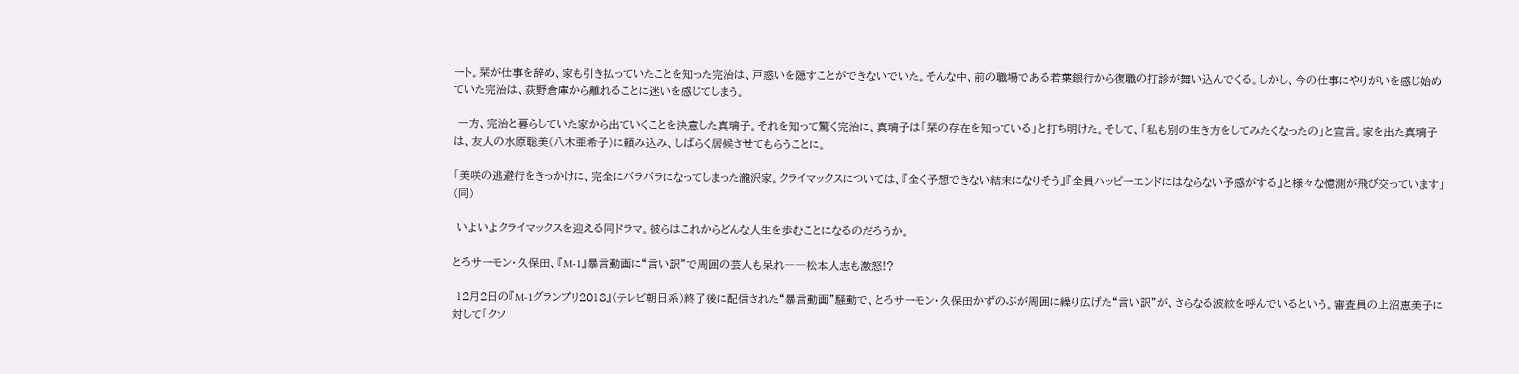ート。栞が仕事を辞め、家も引き払っていたことを知った完治は、戸惑いを隠すことができないでいた。そんな中、前の職場である若葉銀行から復職の打診が舞い込んでくる。しかし、今の仕事にやりがいを感じ始めていた完治は、荻野倉庫から離れることに迷いを感じてしまう。

 一方、完治と暮らしていた家から出ていくことを決意した真璃子。それを知って驚く完治に、真璃子は「栞の存在を知っている」と打ち明けた。そして、「私も別の生き方をしてみたくなったの」と宣言。家を出た真璃子は、友人の水原聡美(八木亜希子)に頼み込み、しばらく居候させてもらうことに。

「美咲の逃避行をきっかけに、完全にバラバラになってしまった瀧沢家。クライマックスについては、『全く予想できない結末になりそう』『全員ハッピーエンドにはならない予感がする』と様々な憶測が飛び交っています」(同)

 いよいよクライマックスを迎える同ドラマ。彼らはこれからどんな人生を歩むことになるのだろうか。

とろサーモン・久保田、『M-1』暴言動画に“言い訳”で周囲の芸人も呆れ――松本人志も激怒!?

 12月2日の『M-1グランプリ2018』(テレビ朝日系)終了後に配信された“暴言動画”騒動で、とろサーモン・久保田かずのぶが周囲に繰り広げた“言い訳”が、さらなる波紋を呼んでいるという。審査員の上沼恵美子に対して「クソ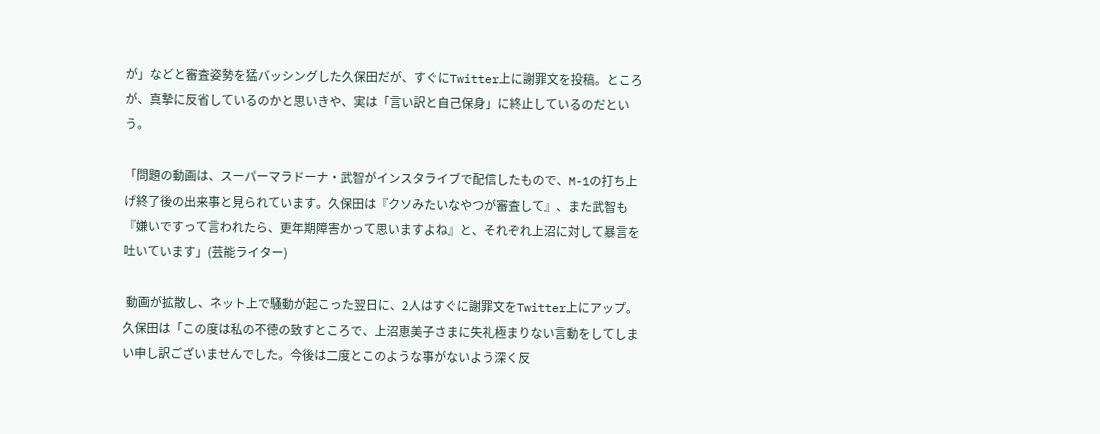が」などと審査姿勢を猛バッシングした久保田だが、すぐにTwitter上に謝罪文を投稿。ところが、真摯に反省しているのかと思いきや、実は「言い訳と自己保身」に終止しているのだという。

「問題の動画は、スーパーマラドーナ・武智がインスタライブで配信したもので、M-1の打ち上げ終了後の出来事と見られています。久保田は『クソみたいなやつが審査して』、また武智も『嫌いですって言われたら、更年期障害かって思いますよね』と、それぞれ上沼に対して暴言を吐いています」(芸能ライター)

 動画が拡散し、ネット上で騒動が起こった翌日に、2人はすぐに謝罪文をTwitter上にアップ。久保田は「この度は私の不徳の致すところで、上沼恵美子さまに失礼極まりない言動をしてしまい申し訳ございませんでした。今後は二度とこのような事がないよう深く反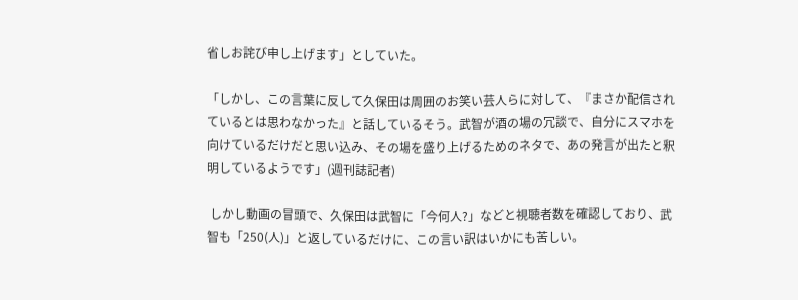省しお詫び申し上げます」としていた。

「しかし、この言葉に反して久保田は周囲のお笑い芸人らに対して、『まさか配信されているとは思わなかった』と話しているそう。武智が酒の場の冗談で、自分にスマホを向けているだけだと思い込み、その場を盛り上げるためのネタで、あの発言が出たと釈明しているようです」(週刊誌記者)

 しかし動画の冒頭で、久保田は武智に「今何人?」などと視聴者数を確認しており、武智も「250(人)」と返しているだけに、この言い訳はいかにも苦しい。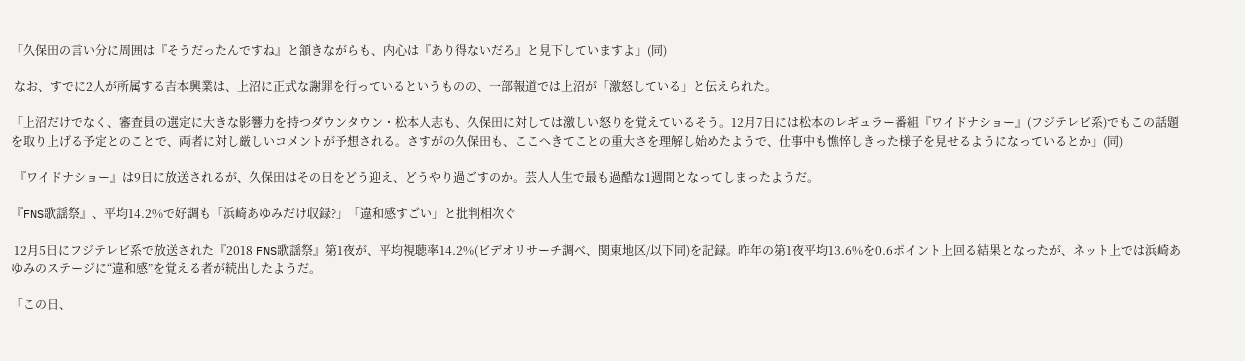「久保田の言い分に周囲は『そうだったんですね』と頷きながらも、内心は『あり得ないだろ』と見下していますよ」(同)

 なお、すでに2人が所属する吉本興業は、上沼に正式な謝罪を行っているというものの、一部報道では上沼が「激怒している」と伝えられた。

「上沼だけでなく、審査員の選定に大きな影響力を持つダウンタウン・松本人志も、久保田に対しては激しい怒りを覚えているそう。12月7日には松本のレギュラー番組『ワイドナショー』(フジテレビ系)でもこの話題を取り上げる予定とのことで、両者に対し厳しいコメントが予想される。さすがの久保田も、ここへきてことの重大さを理解し始めたようで、仕事中も憔悴しきった様子を見せるようになっているとか」(同)

 『ワイドナショー』は9日に放送されるが、久保田はその日をどう迎え、どうやり過ごすのか。芸人人生で最も過酷な1週間となってしまったようだ。

『FNS歌謡祭』、平均14.2%で好調も「浜崎あゆみだけ収録?」「違和感すごい」と批判相次ぐ

 12月5日にフジテレビ系で放送された『2018 FNS歌謡祭』第1夜が、平均視聴率14.2%(ビデオリサーチ調べ、関東地区/以下同)を記録。昨年の第1夜平均13.6%を0.6ポイント上回る結果となったが、ネット上では浜崎あゆみのステージに“違和感”を覚える者が続出したようだ。

「この日、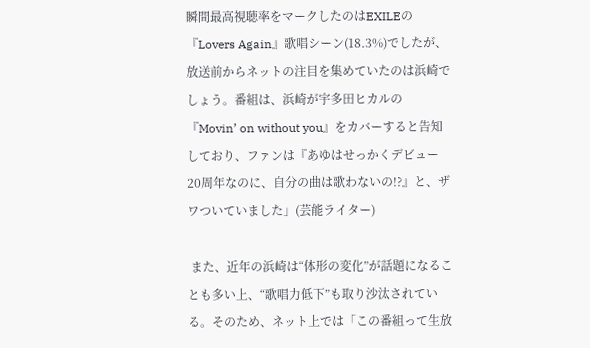瞬間最高視聴率をマークしたのはEXILEの『Lovers Again』歌唱シーン(18.3%)でしたが、放送前からネットの注目を集めていたのは浜崎でしょう。番組は、浜崎が宇多田ヒカルの『Movin’ on without you』をカバーすると告知しており、ファンは『あゆはせっかくデビュー20周年なのに、自分の曲は歌わないの!?』と、ザワついていました」(芸能ライター)

 また、近年の浜崎は“体形の変化”が話題になることも多い上、“歌唱力低下”も取り沙汰されている。そのため、ネット上では「この番組って生放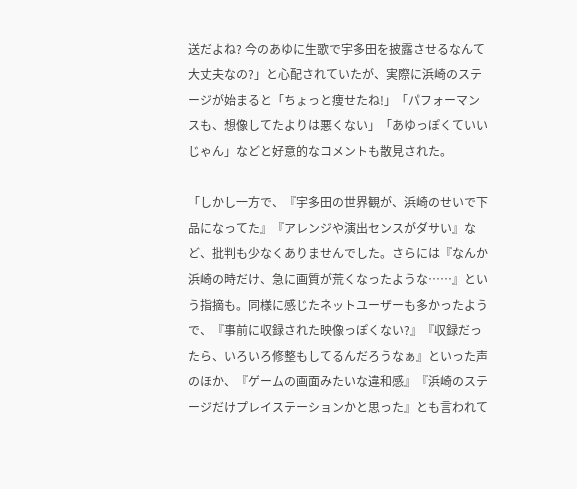送だよね? 今のあゆに生歌で宇多田を披露させるなんて大丈夫なの?」と心配されていたが、実際に浜崎のステージが始まると「ちょっと痩せたね!」「パフォーマンスも、想像してたよりは悪くない」「あゆっぽくていいじゃん」などと好意的なコメントも散見された。

「しかし一方で、『宇多田の世界観が、浜崎のせいで下品になってた』『アレンジや演出センスがダサい』など、批判も少なくありませんでした。さらには『なんか浜崎の時だけ、急に画質が荒くなったような……』という指摘も。同様に感じたネットユーザーも多かったようで、『事前に収録された映像っぽくない?』『収録だったら、いろいろ修整もしてるんだろうなぁ』といった声のほか、『ゲームの画面みたいな違和感』『浜崎のステージだけプレイステーションかと思った』とも言われて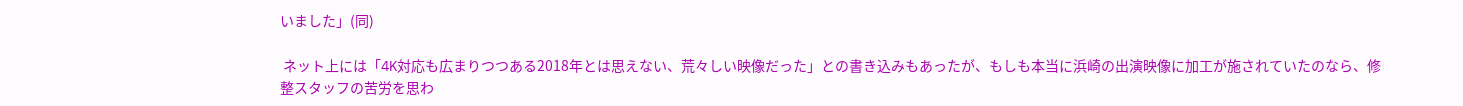いました」(同)

 ネット上には「4K対応も広まりつつある2018年とは思えない、荒々しい映像だった」との書き込みもあったが、もしも本当に浜崎の出演映像に加工が施されていたのなら、修整スタッフの苦労を思わ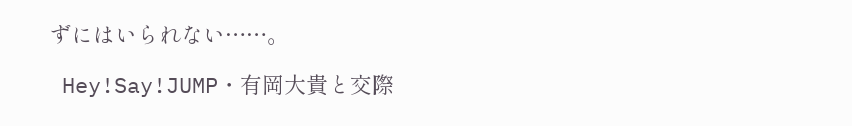ずにはいられない……。

 Hey!Say!JUMP・有岡大貴と交際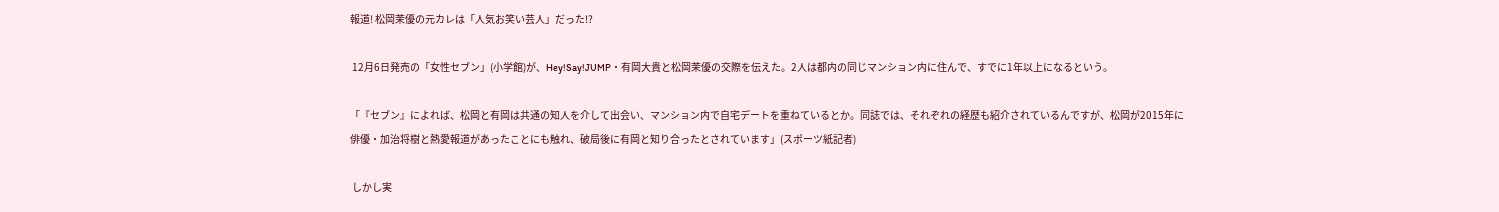報道! 松岡茉優の元カレは「人気お笑い芸人」だった!?

 12月6日発売の「女性セブン」(小学館)が、Hey!Say!JUMP・有岡大貴と松岡茉優の交際を伝えた。2人は都内の同じマンション内に住んで、すでに1年以上になるという。

「『セブン』によれば、松岡と有岡は共通の知人を介して出会い、マンション内で自宅デートを重ねているとか。同誌では、それぞれの経歴も紹介されているんですが、松岡が2015年に俳優・加治将樹と熱愛報道があったことにも触れ、破局後に有岡と知り合ったとされています」(スポーツ紙記者)

 しかし実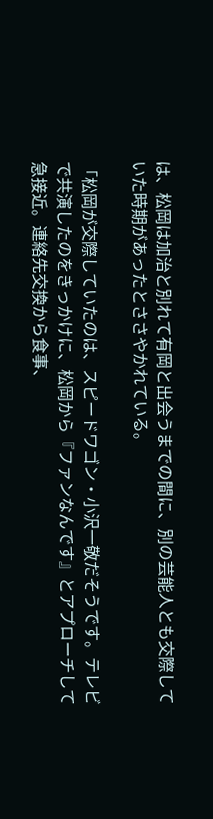は、松岡は加治と別れて有岡と出会うまでの間に、別の芸能人とも交際していた時期があったとささやかれている。

「松岡が交際していたのは、スピードワゴン・小沢一敬だそうです。テレビで共演したのをきっかけに、松岡から『ファンなんです』とアプローチして急接近。連絡先交換から食事、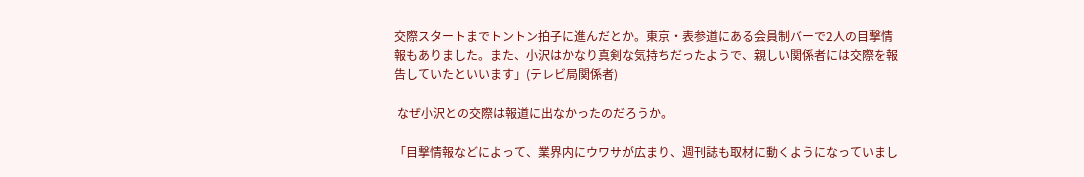交際スタートまでトントン拍子に進んだとか。東京・表参道にある会員制バーで2人の目撃情報もありました。また、小沢はかなり真剣な気持ちだったようで、親しい関係者には交際を報告していたといいます」(テレビ局関係者)

 なぜ小沢との交際は報道に出なかったのだろうか。

「目撃情報などによって、業界内にウワサが広まり、週刊誌も取材に動くようになっていまし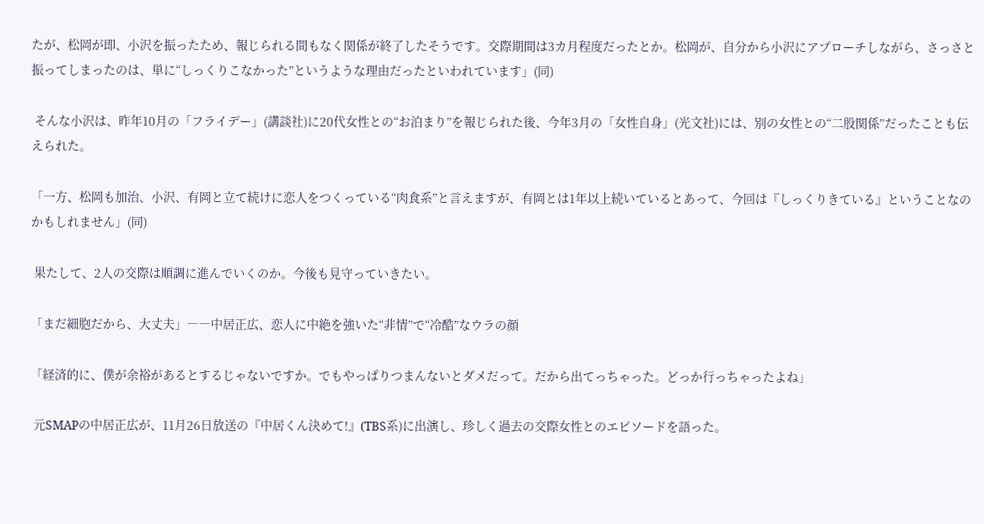たが、松岡が即、小沢を振ったため、報じられる間もなく関係が終了したそうです。交際期間は3カ月程度だったとか。松岡が、自分から小沢にアプローチしながら、さっさと振ってしまったのは、単に“しっくりこなかった”というような理由だったといわれています」(同)

 そんな小沢は、昨年10月の「フライデー」(講談社)に20代女性との“お泊まり”を報じられた後、今年3月の「女性自身」(光文社)には、別の女性との“二股関係”だったことも伝えられた。

「一方、松岡も加治、小沢、有岡と立て続けに恋人をつくっている“肉食系”と言えますが、有岡とは1年以上続いているとあって、今回は『しっくりきている』ということなのかもしれません」(同)

 果たして、2人の交際は順調に進んでいくのか。今後も見守っていきたい。

「まだ細胞だから、大丈夫」――中居正広、恋人に中絶を強いた“非情”で“冷酷”なウラの顔

「経済的に、僕が余裕があるとするじゃないですか。でもやっぱりつまんないとダメだって。だから出てっちゃった。どっか行っちゃったよね」

 元SMAPの中居正広が、11月26日放送の『中居くん決めて!』(TBS系)に出演し、珍しく過去の交際女性とのエピソードを語った。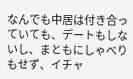なんでも中居は付き合っていても、デートもしないし、まともにしゃべりもせず、イチャ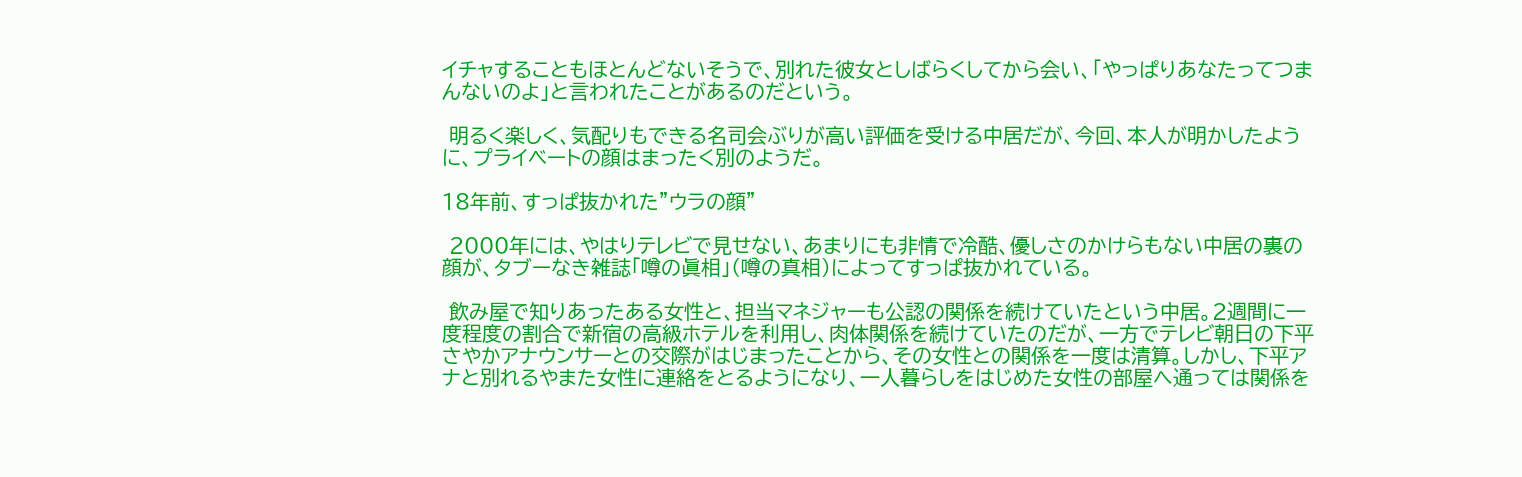イチャすることもほとんどないそうで、別れた彼女としばらくしてから会い、「やっぱりあなたってつまんないのよ」と言われたことがあるのだという。

 明るく楽しく、気配りもできる名司会ぶりが高い評価を受ける中居だが、今回、本人が明かしたように、プライベートの顔はまったく別のようだ。

18年前、すっぱ抜かれた”ウラの顔”

 2000年には、やはりテレビで見せない、あまりにも非情で冷酷、優しさのかけらもない中居の裏の顔が、タブーなき雑誌「噂の眞相」(噂の真相)によってすっぱ抜かれている。

 飲み屋で知りあったある女性と、担当マネジャーも公認の関係を続けていたという中居。2週間に一度程度の割合で新宿の高級ホテルを利用し、肉体関係を続けていたのだが、一方でテレビ朝日の下平さやかアナウンサーとの交際がはじまったことから、その女性との関係を一度は清算。しかし、下平アナと別れるやまた女性に連絡をとるようになり、一人暮らしをはじめた女性の部屋へ通っては関係を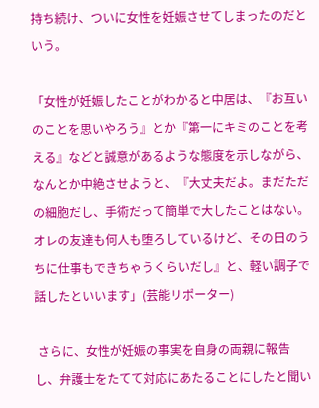持ち続け、ついに女性を妊娠させてしまったのだという。

「女性が妊娠したことがわかると中居は、『お互いのことを思いやろう』とか『第一にキミのことを考える』などと誠意があるような態度を示しながら、なんとか中絶させようと、『大丈夫だよ。まだただの細胞だし、手術だって簡単で大したことはない。オレの友達も何人も堕ろしているけど、その日のうちに仕事もできちゃうくらいだし』と、軽い調子で話したといいます」(芸能リポーター)

 さらに、女性が妊娠の事実を自身の両親に報告し、弁護士をたてて対応にあたることにしたと聞い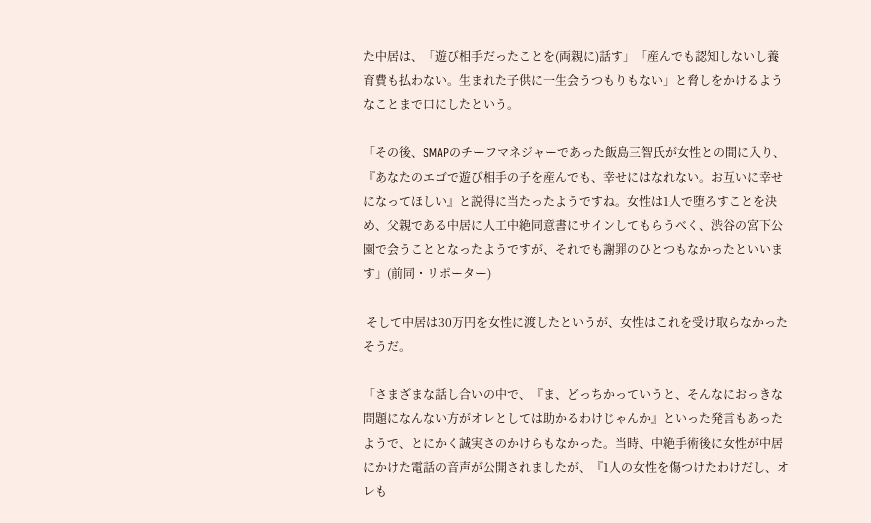た中居は、「遊び相手だったことを(両親に)話す」「産んでも認知しないし養育費も払わない。生まれた子供に一生会うつもりもない」と脅しをかけるようなことまで口にしたという。

「その後、SMAPのチーフマネジャーであった飯島三智氏が女性との間に入り、『あなたのエゴで遊び相手の子を産んでも、幸せにはなれない。お互いに幸せになってほしい』と説得に当たったようですね。女性は1人で堕ろすことを決め、父親である中居に人工中絶同意書にサインしてもらうべく、渋谷の宮下公園で会うこととなったようですが、それでも謝罪のひとつもなかったといいます」(前同・リポーター)

 そして中居は30万円を女性に渡したというが、女性はこれを受け取らなかったそうだ。

「さまざまな話し合いの中で、『ま、どっちかっていうと、そんなにおっきな問題になんない方がオレとしては助かるわけじゃんか』といった発言もあったようで、とにかく誠実さのかけらもなかった。当時、中絶手術後に女性が中居にかけた電話の音声が公開されましたが、『1人の女性を傷つけたわけだし、オレも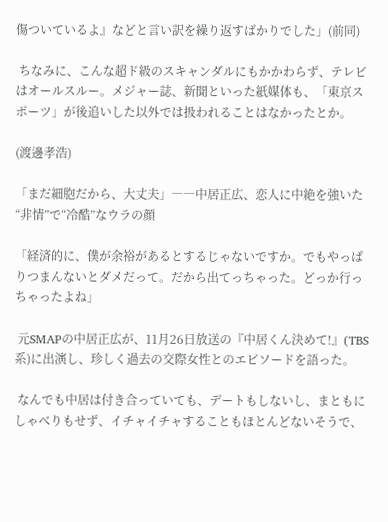傷ついているよ』などと言い訳を繰り返すばかりでした」(前同)

 ちなみに、こんな超ド級のスキャンダルにもかかわらず、テレビはオールスルー。メジャー誌、新聞といった紙媒体も、「東京スポーツ」が後追いした以外では扱われることはなかったとか。

(渡邊孝浩)

「まだ細胞だから、大丈夫」――中居正広、恋人に中絶を強いた“非情”で“冷酷”なウラの顔

「経済的に、僕が余裕があるとするじゃないですか。でもやっぱりつまんないとダメだって。だから出てっちゃった。どっか行っちゃったよね」

 元SMAPの中居正広が、11月26日放送の『中居くん決めて!』(TBS系)に出演し、珍しく過去の交際女性とのエピソードを語った。

 なんでも中居は付き合っていても、デートもしないし、まともにしゃべりもせず、イチャイチャすることもほとんどないそうで、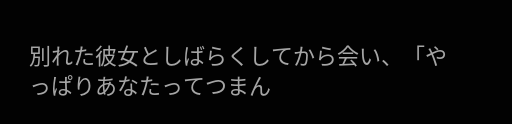別れた彼女としばらくしてから会い、「やっぱりあなたってつまん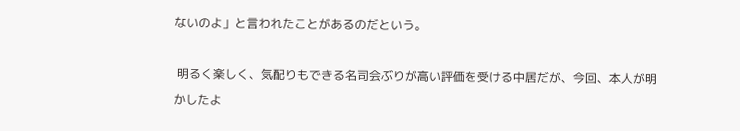ないのよ」と言われたことがあるのだという。

 明るく楽しく、気配りもできる名司会ぶりが高い評価を受ける中居だが、今回、本人が明かしたよ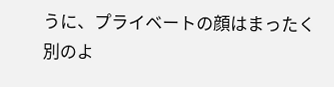うに、プライベートの顔はまったく別のよ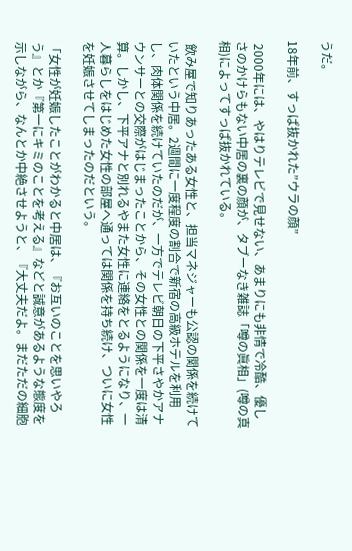うだ。

18年前、すっぱ抜かれた”ウラの顔”

 2000年には、やはりテレビで見せない、あまりにも非情で冷酷、優しさのかけらもない中居の裏の顔が、タブーなき雑誌「噂の眞相」(噂の真相)によってすっぱ抜かれている。

 飲み屋で知りあったある女性と、担当マネジャーも公認の関係を続けていたという中居。2週間に一度程度の割合で新宿の高級ホテルを利用し、肉体関係を続けていたのだが、一方でテレビ朝日の下平さやかアナウンサーとの交際がはじまったことから、その女性との関係を一度は清算。しかし、下平アナと別れるやまた女性に連絡をとるようになり、一人暮らしをはじめた女性の部屋へ通っては関係を持ち続け、ついに女性を妊娠させてしまったのだという。

「女性が妊娠したことがわかると中居は、『お互いのことを思いやろう』とか『第一にキミのことを考える』などと誠意があるような態度を示しながら、なんとか中絶させようと、『大丈夫だよ。まだただの細胞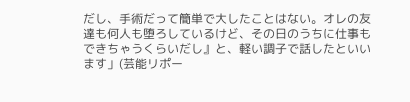だし、手術だって簡単で大したことはない。オレの友達も何人も堕ろしているけど、その日のうちに仕事もできちゃうくらいだし』と、軽い調子で話したといいます」(芸能リポー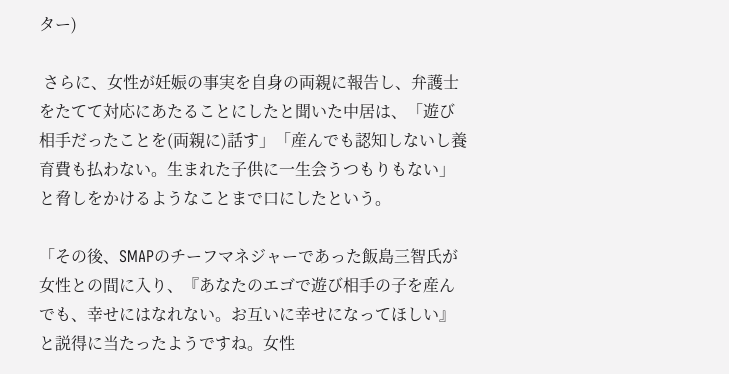ター)

 さらに、女性が妊娠の事実を自身の両親に報告し、弁護士をたてて対応にあたることにしたと聞いた中居は、「遊び相手だったことを(両親に)話す」「産んでも認知しないし養育費も払わない。生まれた子供に一生会うつもりもない」と脅しをかけるようなことまで口にしたという。

「その後、SMAPのチーフマネジャーであった飯島三智氏が女性との間に入り、『あなたのエゴで遊び相手の子を産んでも、幸せにはなれない。お互いに幸せになってほしい』と説得に当たったようですね。女性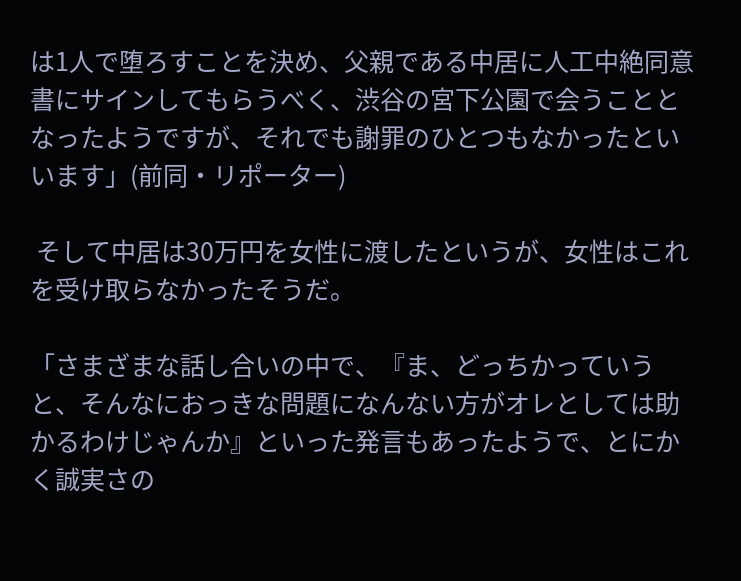は1人で堕ろすことを決め、父親である中居に人工中絶同意書にサインしてもらうべく、渋谷の宮下公園で会うこととなったようですが、それでも謝罪のひとつもなかったといいます」(前同・リポーター)

 そして中居は30万円を女性に渡したというが、女性はこれを受け取らなかったそうだ。

「さまざまな話し合いの中で、『ま、どっちかっていうと、そんなにおっきな問題になんない方がオレとしては助かるわけじゃんか』といった発言もあったようで、とにかく誠実さの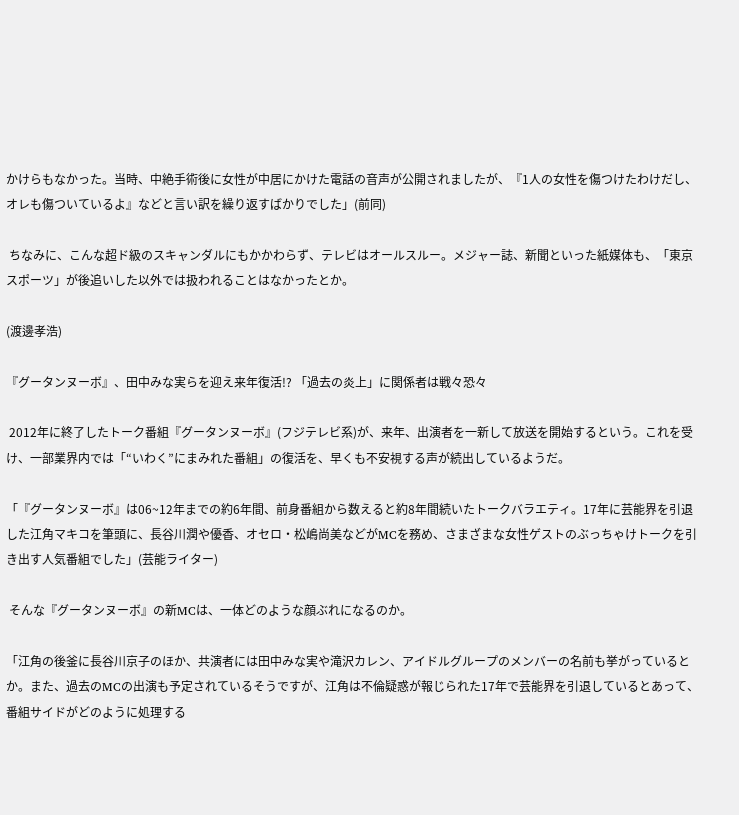かけらもなかった。当時、中絶手術後に女性が中居にかけた電話の音声が公開されましたが、『1人の女性を傷つけたわけだし、オレも傷ついているよ』などと言い訳を繰り返すばかりでした」(前同)

 ちなみに、こんな超ド級のスキャンダルにもかかわらず、テレビはオールスルー。メジャー誌、新聞といった紙媒体も、「東京スポーツ」が後追いした以外では扱われることはなかったとか。

(渡邊孝浩)

『グータンヌーボ』、田中みな実らを迎え来年復活!? 「過去の炎上」に関係者は戦々恐々

 2012年に終了したトーク番組『グータンヌーボ』(フジテレビ系)が、来年、出演者を一新して放送を開始するという。これを受け、一部業界内では「“いわく”にまみれた番組」の復活を、早くも不安視する声が続出しているようだ。

「『グータンヌーボ』は06~12年までの約6年間、前身番組から数えると約8年間続いたトークバラエティ。17年に芸能界を引退した江角マキコを筆頭に、長谷川潤や優香、オセロ・松嶋尚美などがMCを務め、さまざまな女性ゲストのぶっちゃけトークを引き出す人気番組でした」(芸能ライター)

 そんな『グータンヌーボ』の新MCは、一体どのような顔ぶれになるのか。

「江角の後釜に長谷川京子のほか、共演者には田中みな実や滝沢カレン、アイドルグループのメンバーの名前も挙がっているとか。また、過去のMCの出演も予定されているそうですが、江角は不倫疑惑が報じられた17年で芸能界を引退しているとあって、番組サイドがどのように処理する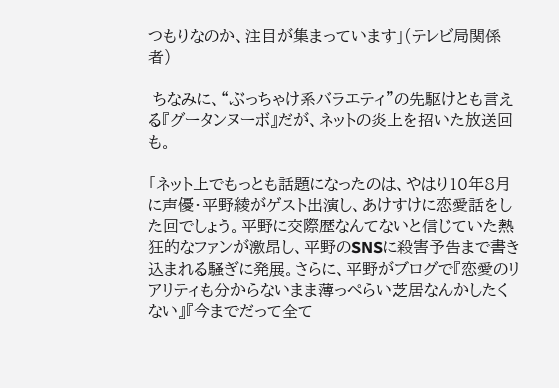つもりなのか、注目が集まっています」(テレビ局関係者)

 ちなみに、“ぶっちゃけ系バラエティ”の先駆けとも言える『グータンヌーボ』だが、ネットの炎上を招いた放送回も。

「ネット上でもっとも話題になったのは、やはり10年8月に声優・平野綾がゲスト出演し、あけすけに恋愛話をした回でしょう。平野に交際歴なんてないと信じていた熱狂的なファンが激昂し、平野のSNSに殺害予告まで書き込まれる騒ぎに発展。さらに、平野がブログで『恋愛のリアリティも分からないまま薄っぺらい芝居なんかしたくない』『今までだって全て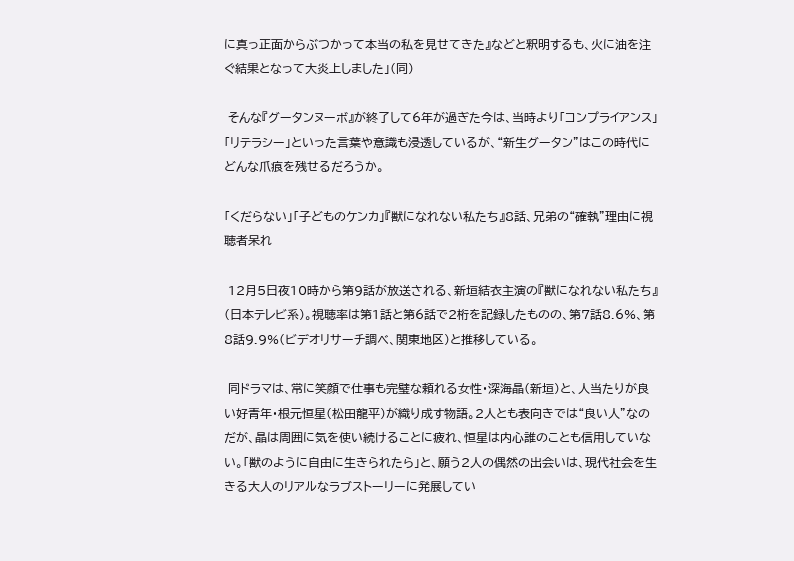に真っ正面からぶつかって本当の私を見せてきた』などと釈明するも、火に油を注ぐ結果となって大炎上しました」(同)

 そんな『グータンヌーボ』が終了して6年が過ぎた今は、当時より「コンプライアンス」「リテラシー」といった言葉や意識も浸透しているが、“新生グータン”はこの時代にどんな爪痕を残せるだろうか。

「くだらない」「子どものケンカ」『獣になれない私たち』8話、兄弟の“確執”理由に視聴者呆れ

 12月5日夜10時から第9話が放送される、新垣結衣主演の『獣になれない私たち』(日本テレビ系)。視聴率は第1話と第6話で2桁を記録したものの、第7話8.6%、第8話9.9%(ビデオリサーチ調べ、関東地区)と推移している。

 同ドラマは、常に笑顔で仕事も完璧な頼れる女性・深海晶(新垣)と、人当たりが良い好青年・根元恒星(松田龍平)が織り成す物語。2人とも表向きでは“良い人”なのだが、晶は周囲に気を使い続けることに疲れ、恒星は内心誰のことも信用していない。「獣のように自由に生きられたら」と、願う2人の偶然の出会いは、現代社会を生きる大人のリアルなラブストーリーに発展してい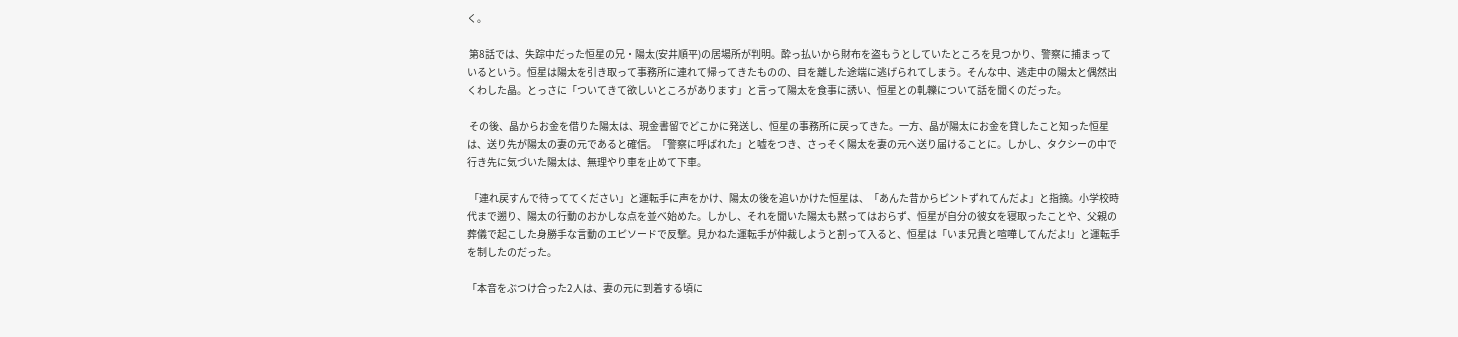く。

 第8話では、失踪中だった恒星の兄・陽太(安井順平)の居場所が判明。酔っ払いから財布を盗もうとしていたところを見つかり、警察に捕まっているという。恒星は陽太を引き取って事務所に連れて帰ってきたものの、目を離した途端に逃げられてしまう。そんな中、逃走中の陽太と偶然出くわした晶。とっさに「ついてきて欲しいところがあります」と言って陽太を食事に誘い、恒星との軋轢について話を聞くのだった。

 その後、晶からお金を借りた陽太は、現金書留でどこかに発送し、恒星の事務所に戻ってきた。一方、晶が陽太にお金を貸したこと知った恒星は、送り先が陽太の妻の元であると確信。「警察に呼ばれた」と嘘をつき、さっそく陽太を妻の元へ送り届けることに。しかし、タクシーの中で行き先に気づいた陽太は、無理やり車を止めて下車。

 「連れ戻すんで待っててください」と運転手に声をかけ、陽太の後を追いかけた恒星は、「あんた昔からピントずれてんだよ」と指摘。小学校時代まで遡り、陽太の行動のおかしな点を並べ始めた。しかし、それを聞いた陽太も黙ってはおらず、恒星が自分の彼女を寝取ったことや、父親の葬儀で起こした身勝手な言動のエピソードで反撃。見かねた運転手が仲裁しようと割って入ると、恒星は「いま兄貴と喧嘩してんだよ!」と運転手を制したのだった。

「本音をぶつけ合った2人は、妻の元に到着する頃に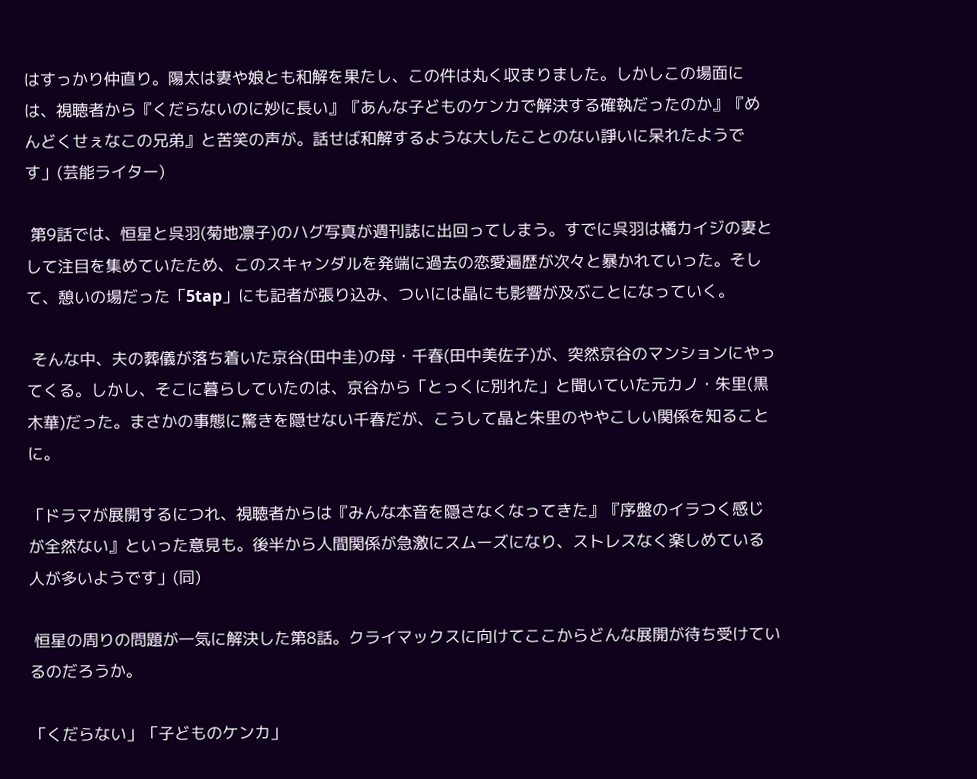はすっかり仲直り。陽太は妻や娘とも和解を果たし、この件は丸く収まりました。しかしこの場面には、視聴者から『くだらないのに妙に長い』『あんな子どものケンカで解決する確執だったのか』『めんどくせぇなこの兄弟』と苦笑の声が。話せば和解するような大したことのない諍いに呆れたようです」(芸能ライター)

 第9話では、恒星と呉羽(菊地凛子)のハグ写真が週刊誌に出回ってしまう。すでに呉羽は橘カイジの妻として注目を集めていたため、このスキャンダルを発端に過去の恋愛遍歴が次々と暴かれていった。そして、憩いの場だった「5tap」にも記者が張り込み、ついには晶にも影響が及ぶことになっていく。

 そんな中、夫の葬儀が落ち着いた京谷(田中圭)の母・千春(田中美佐子)が、突然京谷のマンションにやってくる。しかし、そこに暮らしていたのは、京谷から「とっくに別れた」と聞いていた元カノ・朱里(黒木華)だった。まさかの事態に驚きを隠せない千春だが、こうして晶と朱里のややこしい関係を知ることに。

「ドラマが展開するにつれ、視聴者からは『みんな本音を隠さなくなってきた』『序盤のイラつく感じが全然ない』といった意見も。後半から人間関係が急激にスムーズになり、ストレスなく楽しめている人が多いようです」(同)

 恒星の周りの問題が一気に解決した第8話。クライマックスに向けてここからどんな展開が待ち受けているのだろうか。

「くだらない」「子どものケンカ」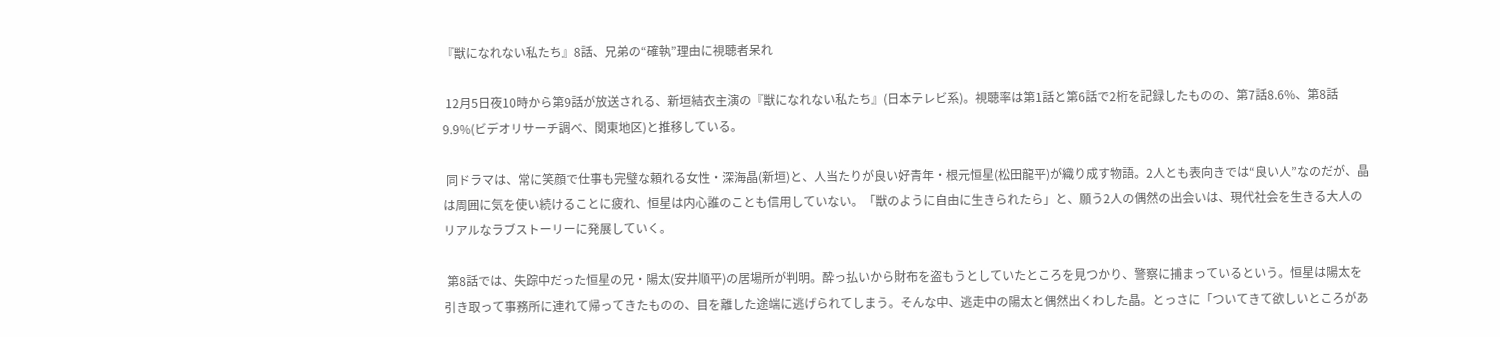『獣になれない私たち』8話、兄弟の“確執”理由に視聴者呆れ

 12月5日夜10時から第9話が放送される、新垣結衣主演の『獣になれない私たち』(日本テレビ系)。視聴率は第1話と第6話で2桁を記録したものの、第7話8.6%、第8話9.9%(ビデオリサーチ調べ、関東地区)と推移している。

 同ドラマは、常に笑顔で仕事も完璧な頼れる女性・深海晶(新垣)と、人当たりが良い好青年・根元恒星(松田龍平)が織り成す物語。2人とも表向きでは“良い人”なのだが、晶は周囲に気を使い続けることに疲れ、恒星は内心誰のことも信用していない。「獣のように自由に生きられたら」と、願う2人の偶然の出会いは、現代社会を生きる大人のリアルなラブストーリーに発展していく。

 第8話では、失踪中だった恒星の兄・陽太(安井順平)の居場所が判明。酔っ払いから財布を盗もうとしていたところを見つかり、警察に捕まっているという。恒星は陽太を引き取って事務所に連れて帰ってきたものの、目を離した途端に逃げられてしまう。そんな中、逃走中の陽太と偶然出くわした晶。とっさに「ついてきて欲しいところがあ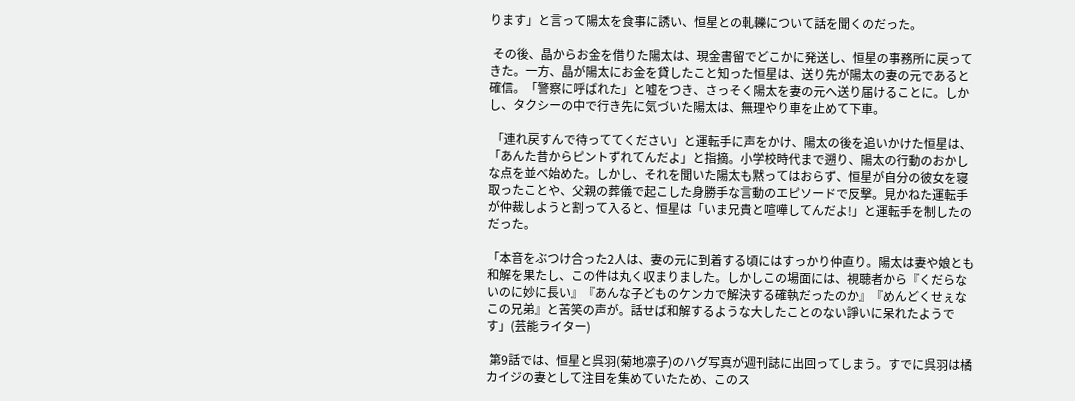ります」と言って陽太を食事に誘い、恒星との軋轢について話を聞くのだった。

 その後、晶からお金を借りた陽太は、現金書留でどこかに発送し、恒星の事務所に戻ってきた。一方、晶が陽太にお金を貸したこと知った恒星は、送り先が陽太の妻の元であると確信。「警察に呼ばれた」と嘘をつき、さっそく陽太を妻の元へ送り届けることに。しかし、タクシーの中で行き先に気づいた陽太は、無理やり車を止めて下車。

 「連れ戻すんで待っててください」と運転手に声をかけ、陽太の後を追いかけた恒星は、「あんた昔からピントずれてんだよ」と指摘。小学校時代まで遡り、陽太の行動のおかしな点を並べ始めた。しかし、それを聞いた陽太も黙ってはおらず、恒星が自分の彼女を寝取ったことや、父親の葬儀で起こした身勝手な言動のエピソードで反撃。見かねた運転手が仲裁しようと割って入ると、恒星は「いま兄貴と喧嘩してんだよ!」と運転手を制したのだった。

「本音をぶつけ合った2人は、妻の元に到着する頃にはすっかり仲直り。陽太は妻や娘とも和解を果たし、この件は丸く収まりました。しかしこの場面には、視聴者から『くだらないのに妙に長い』『あんな子どものケンカで解決する確執だったのか』『めんどくせぇなこの兄弟』と苦笑の声が。話せば和解するような大したことのない諍いに呆れたようです」(芸能ライター)

 第9話では、恒星と呉羽(菊地凛子)のハグ写真が週刊誌に出回ってしまう。すでに呉羽は橘カイジの妻として注目を集めていたため、このス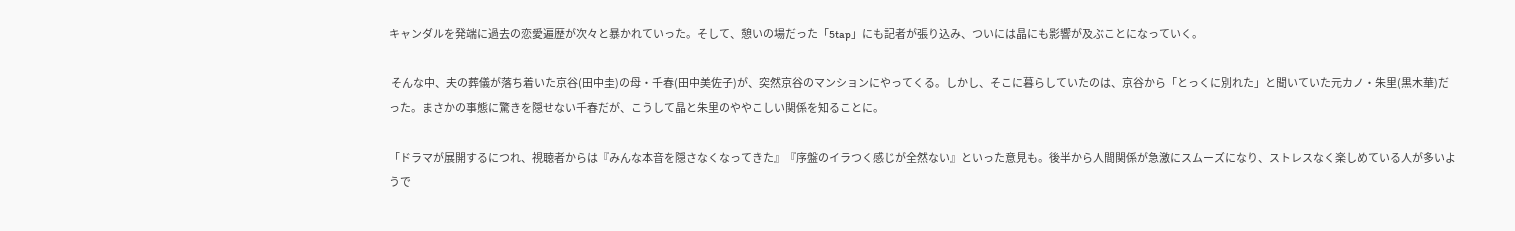キャンダルを発端に過去の恋愛遍歴が次々と暴かれていった。そして、憩いの場だった「5tap」にも記者が張り込み、ついには晶にも影響が及ぶことになっていく。

 そんな中、夫の葬儀が落ち着いた京谷(田中圭)の母・千春(田中美佐子)が、突然京谷のマンションにやってくる。しかし、そこに暮らしていたのは、京谷から「とっくに別れた」と聞いていた元カノ・朱里(黒木華)だった。まさかの事態に驚きを隠せない千春だが、こうして晶と朱里のややこしい関係を知ることに。

「ドラマが展開するにつれ、視聴者からは『みんな本音を隠さなくなってきた』『序盤のイラつく感じが全然ない』といった意見も。後半から人間関係が急激にスムーズになり、ストレスなく楽しめている人が多いようで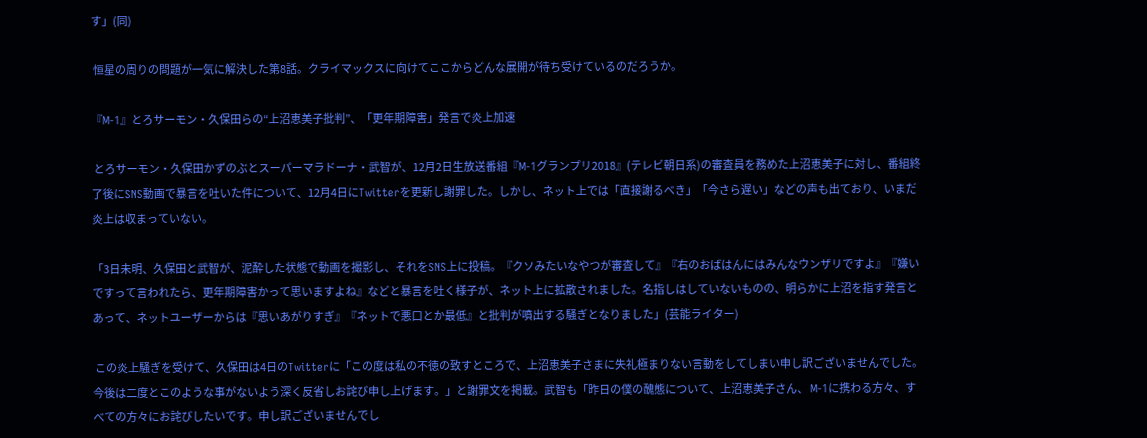す」(同)

 恒星の周りの問題が一気に解決した第8話。クライマックスに向けてここからどんな展開が待ち受けているのだろうか。

『M-1』とろサーモン・久保田らの“上沼恵美子批判”、「更年期障害」発言で炎上加速

 とろサーモン・久保田かずのぶとスーパーマラドーナ・武智が、12月2日生放送番組『M-1グランプリ2018』(テレビ朝日系)の審査員を務めた上沼恵美子に対し、番組終了後にSNS動画で暴言を吐いた件について、12月4日にTwitterを更新し謝罪した。しかし、ネット上では「直接謝るべき」「今さら遅い」などの声も出ており、いまだ炎上は収まっていない。

「3日未明、久保田と武智が、泥酔した状態で動画を撮影し、それをSNS上に投稿。『クソみたいなやつが審査して』『右のおばはんにはみんなウンザリですよ』『嫌いですって言われたら、更年期障害かって思いますよね』などと暴言を吐く様子が、ネット上に拡散されました。名指しはしていないものの、明らかに上沼を指す発言とあって、ネットユーザーからは『思いあがりすぎ』『ネットで悪口とか最低』と批判が噴出する騒ぎとなりました」(芸能ライター)

 この炎上騒ぎを受けて、久保田は4日のTwitterに「この度は私の不徳の致すところで、上沼恵美子さまに失礼極まりない言動をしてしまい申し訳ございませんでした。今後は二度とこのような事がないよう深く反省しお詫び申し上げます。」と謝罪文を掲載。武智も「昨日の僕の醜態について、上沼恵美子さん、 M-1に携わる方々、すべての方々にお詫びしたいです。申し訳ございませんでし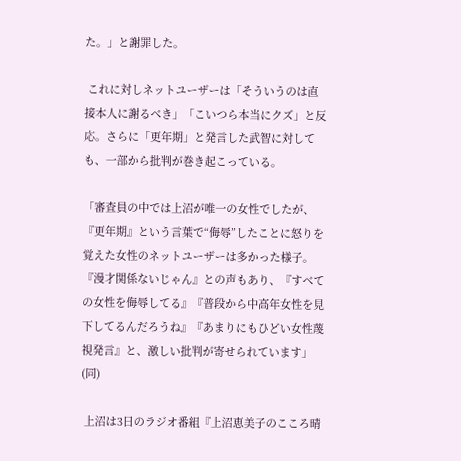た。」と謝罪した。

 これに対しネットユーザーは「そういうのは直接本人に謝るべき」「こいつら本当にクズ」と反応。さらに「更年期」と発言した武智に対しても、一部から批判が巻き起こっている。

「審査員の中では上沼が唯一の女性でしたが、『更年期』という言葉で“侮辱”したことに怒りを覚えた女性のネットユーザーは多かった様子。『漫才関係ないじゃん』との声もあり、『すべての女性を侮辱してる』『普段から中高年女性を見下してるんだろうね』『あまりにもひどい女性蔑視発言』と、激しい批判が寄せられています」(同)

 上沼は3日のラジオ番組『上沼恵美子のこころ晴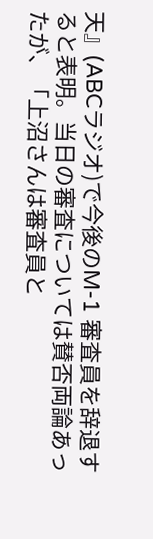天』(ABCラジオ)で今後のM-1 審査員を辞退すると表明。当日の審査については賛否両論あったが、「上沼さんは審査員と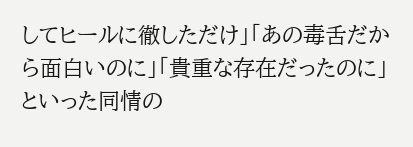してヒールに徹しただけ」「あの毒舌だから面白いのに」「貴重な存在だったのに」といった同情の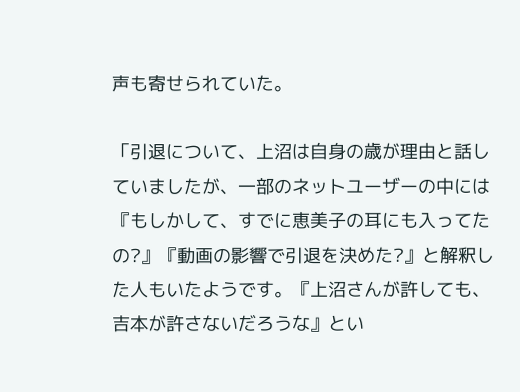声も寄せられていた。

「引退について、上沼は自身の歳が理由と話していましたが、一部のネットユーザーの中には『もしかして、すでに恵美子の耳にも入ってたの?』『動画の影響で引退を決めた?』と解釈した人もいたようです。『上沼さんが許しても、吉本が許さないだろうな』とい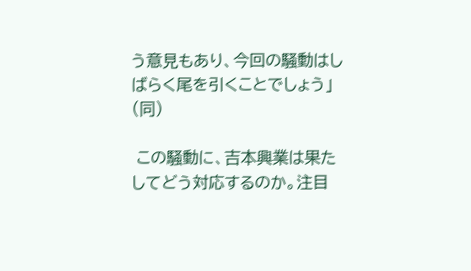う意見もあり、今回の騒動はしばらく尾を引くことでしょう」(同)

 この騒動に、吉本興業は果たしてどう対応するのか。注目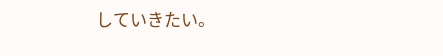していきたい。